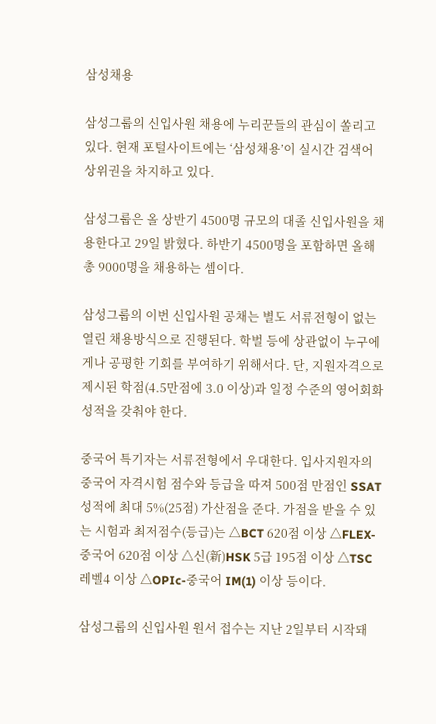삼성채용

삼성그룹의 신입사원 채용에 누리꾼들의 관심이 쏠리고 있다. 현재 포털사이트에는 ‘삼성채용’이 실시간 검색어 상위권을 차지하고 있다.

삼성그룹은 올 상반기 4500명 규모의 대졸 신입사원을 채용한다고 29일 밝혔다. 하반기 4500명을 포함하면 올해 총 9000명을 채용하는 셈이다.

삼성그룹의 이번 신입사원 공채는 별도 서류전형이 없는 열린 채용방식으로 진행된다. 학벌 등에 상관없이 누구에게나 공평한 기회를 부여하기 위해서다. 단, 지원자격으로 제시된 학점(4.5만점에 3.0 이상)과 일정 수준의 영어회화 성적을 갖춰야 한다.

중국어 특기자는 서류전형에서 우대한다. 입사지원자의 중국어 자격시험 점수와 등급을 따져 500점 만점인 SSAT 성적에 최대 5%(25점) 가산점을 준다. 가점을 받을 수 있는 시험과 최저점수(등급)는 △BCT 620점 이상 △FLEX-중국어 620점 이상 △신(新)HSK 5급 195점 이상 △TSC 레벨4 이상 △OPIc-중국어 IM(1) 이상 등이다.

삼성그룹의 신입사원 원서 접수는 지난 2일부터 시작돼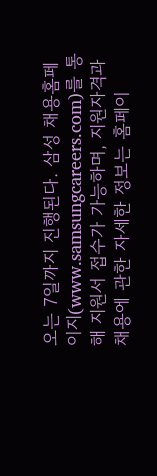오는 7일까지 진행된다. 삼성 채용홈페이지(www.samsungcareers.com)를 통해 지원서 접수가 가능하며, 지원자격과 채용에 관한 자세한 정보는 홈페이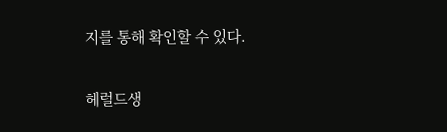지를 통해 확인할 수 있다.

헤럴드생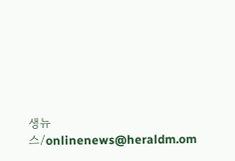생뉴스/onlinenews@heraldm.om